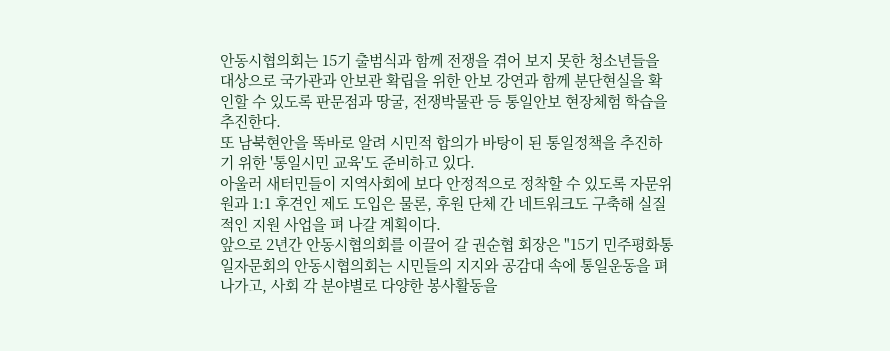안동시협의회는 15기 출범식과 함께 전쟁을 겪어 보지 못한 청소년들을 대상으로 국가관과 안보관 확립을 위한 안보 강연과 함께 분단현실을 확인할 수 있도록 판문점과 땅굴, 전쟁박물관 등 통일안보 현장체험 학습을 추진한다.
또 남북현안을 똑바로 알려 시민적 합의가 바탕이 된 통일정책을 추진하기 위한 '통일시민 교육'도 준비하고 있다.
아울러 새터민들이 지역사회에 보다 안정적으로 정착할 수 있도록 자문위원과 1:1 후견인 제도 도입은 물론, 후원 단체 간 네트워크도 구축해 실질적인 지원 사업을 펴 나갈 계획이다.
앞으로 2년간 안동시협의회를 이끌어 갈 권순협 회장은 "15기 민주평화통일자문회의 안동시협의회는 시민들의 지지와 공감대 속에 통일운동을 펴 나가고, 사회 각 분야별로 다양한 봉사활동을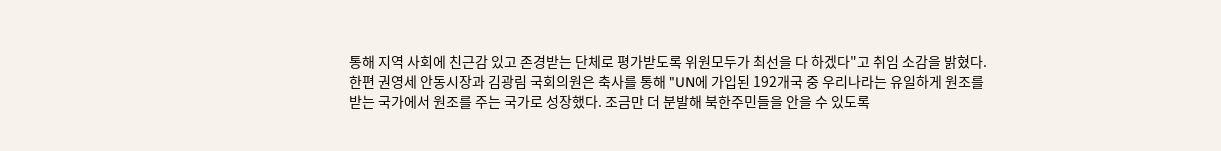통해 지역 사회에 친근감 있고 존경받는 단체로 평가받도록 위원모두가 최선을 다 하겠다"고 취임 소감을 밝혔다.
한편 권영세 안동시장과 김광림 국회의원은 축사를 통해 "UN에 가입된 192개국 중 우리나라는 유일하게 원조를 받는 국가에서 원조를 주는 국가로 성장했다. 조금만 더 분발해 북한주민들을 안을 수 있도록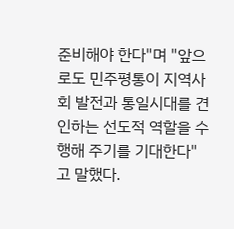준비해야 한다"며 "앞으로도 민주평통이 지역사회 발전과 통일시대를 견인하는 선도적 역할을 수행해 주기를 기대한다"고 말했다.